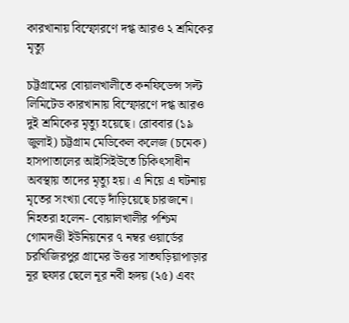কারখানায় বিস্ফোরণে দগ্ধ আরও ২ শ্রমিকের মৃত্যু

চট্টগ্রামের বোয়ালখালীতে কনফিডেন্স সল্ট লিমিটেড কারখানায় বিস্ফোরণে দগ্ধ আরও দুই শ্রমিকের মৃত্যু হয়েছে। রোববার (১৯ জুলাই) চট্টগ্রাম মেডিকেল কলেজ (চমেক) হাসপাতালের আইসিইউতে চিকিৎসাধীন অবস্থায় তাদের মৃত্যু হয়। এ নিয়ে এ ঘটনায় মৃতের সংখ্যা বেড়ে দাঁড়িয়েছে চারজনে। নিহতরা হলেন- বোয়ালখালীর পশ্চিম গোমদণ্ডী ইউনিয়নের ৭ নম্বর ওয়ার্ডের চরখিজিরপুর গ্রামের উত্তর সাতঘড়িয়াপাড়ার নূর ছফার ছেলে নূর নবী হৃদয় (২৫) এবং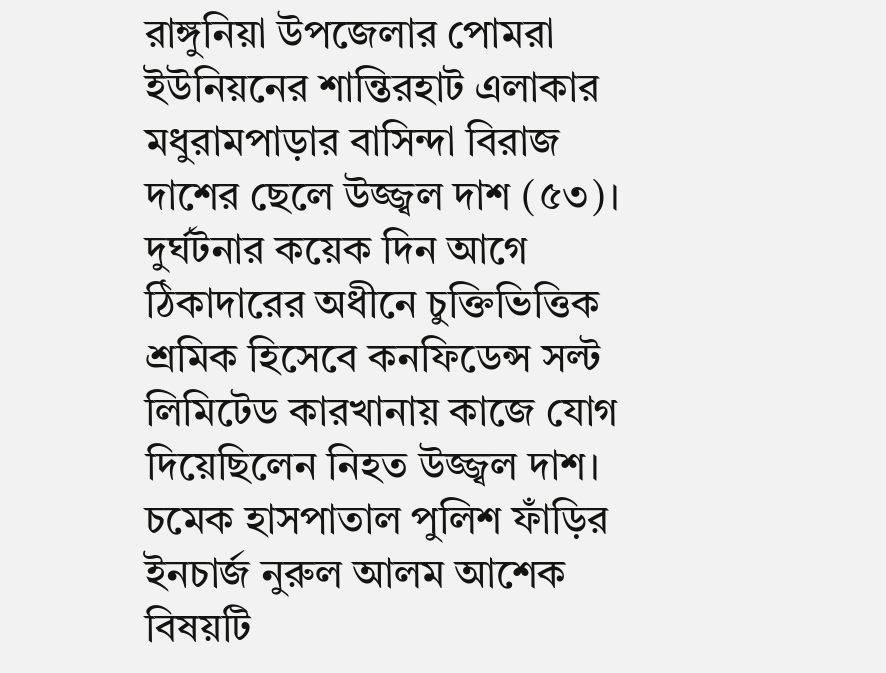রাঙ্গুনিয়া উপজেলার পোমরা ইউনিয়নের শান্তিরহাট এলাকার মধুরামপাড়ার বাসিন্দা বিরাজ দাশের ছেলে উজ্জ্বল দাশ (৫৩)। দুর্ঘটনার কয়েক দিন আগে ঠিকাদারের অধীনে চুক্তিভিত্তিক শ্রমিক হিসেবে কনফিডেন্স সল্ট লিমিটেড কারখানায় কাজে যোগ দিয়েছিলেন নিহত উজ্জ্বল দাশ। চমেক হাসপাতাল পুলিশ ফাঁড়ির ইনচার্জ নুরুল আলম আশেক বিষয়টি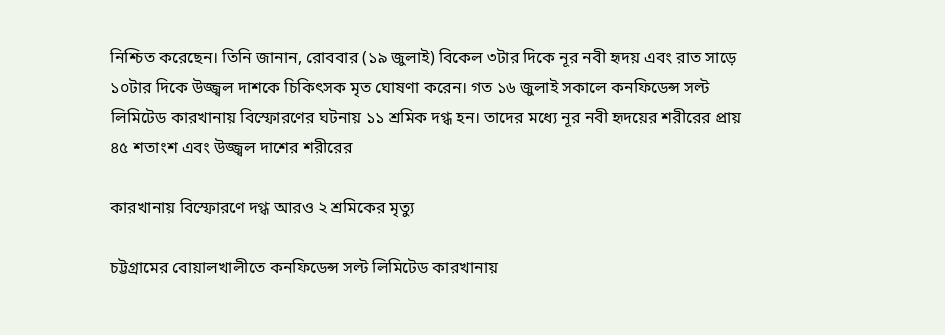নিশ্চিত করেছেন। তিনি জানান, রোববার (১৯ জুলাই) বিকেল ৩টার দিকে নূর নবী হৃদয় এবং রাত সাড়ে ১০টার দিকে উজ্জ্বল দাশকে চিকিৎসক মৃত ঘোষণা করেন। গত ১৬ জুলাই সকালে কনফিডেন্স সল্ট লিমিটেড কারখানায় বিস্ফোরণের ঘটনায় ১১ শ্রমিক দগ্ধ হন। তাদের মধ্যে নূর নবী হৃদয়ের শরীরের প্রায় ৪৫ শতাংশ এবং উজ্জ্বল দাশের শরীরের

কারখানায় বিস্ফোরণে দগ্ধ আরও ২ শ্রমিকের মৃত্যু

চট্টগ্রামের বোয়ালখালীতে কনফিডেন্স সল্ট লিমিটেড কারখানায়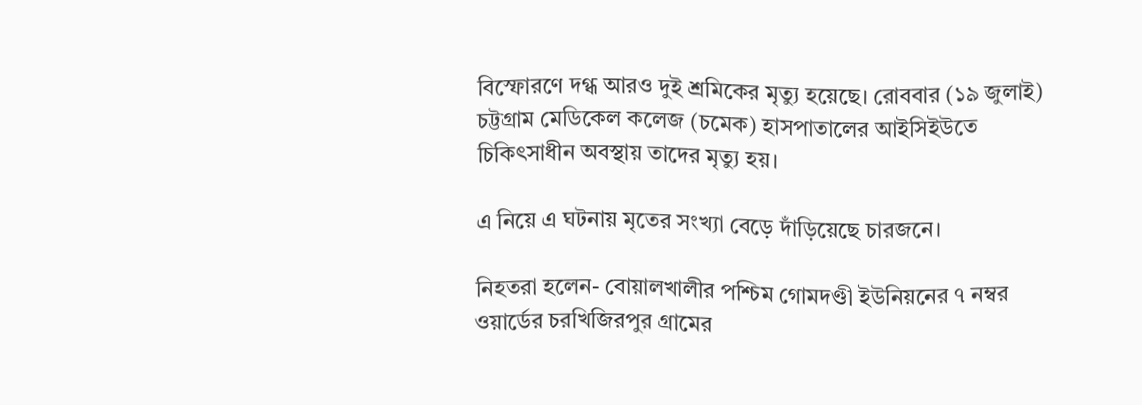বিস্ফোরণে দগ্ধ আরও দুই শ্রমিকের মৃত্যু হয়েছে। রোববার (১৯ জুলাই) চট্টগ্রাম মেডিকেল কলেজ (চমেক) হাসপাতালের আইসিইউতে চিকিৎসাধীন অবস্থায় তাদের মৃত্যু হয়।

এ নিয়ে এ ঘটনায় মৃতের সংখ্যা বেড়ে দাঁড়িয়েছে চারজনে।

নিহতরা হলেন- বোয়ালখালীর পশ্চিম গোমদণ্ডী ইউনিয়নের ৭ নম্বর ওয়ার্ডের চরখিজিরপুর গ্রামের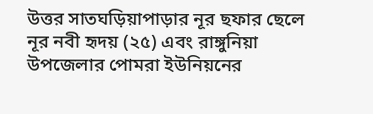উত্তর সাতঘড়িয়াপাড়ার নূর ছফার ছেলে নূর নবী হৃদয় (২৫) এবং রাঙ্গুনিয়া উপজেলার পোমরা ইউনিয়নের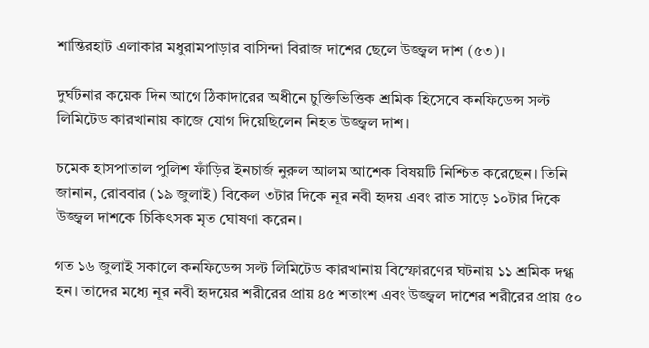শান্তিরহাট এলাকার মধুরামপাড়ার বাসিন্দা বিরাজ দাশের ছেলে উজ্জ্বল দাশ (৫৩)।

দুর্ঘটনার কয়েক দিন আগে ঠিকাদারের অধীনে চুক্তিভিত্তিক শ্রমিক হিসেবে কনফিডেন্স সল্ট লিমিটেড কারখানায় কাজে যোগ দিয়েছিলেন নিহত উজ্জ্বল দাশ।

চমেক হাসপাতাল পুলিশ ফাঁড়ির ইনচার্জ নুরুল আলম আশেক বিষয়টি নিশ্চিত করেছেন। তিনি জানান, রোববার (১৯ জুলাই) বিকেল ৩টার দিকে নূর নবী হৃদয় এবং রাত সাড়ে ১০টার দিকে উজ্জ্বল দাশকে চিকিৎসক মৃত ঘোষণা করেন।

গত ১৬ জুলাই সকালে কনফিডেন্স সল্ট লিমিটেড কারখানায় বিস্ফোরণের ঘটনায় ১১ শ্রমিক দগ্ধ হন। তাদের মধ্যে নূর নবী হৃদয়ের শরীরের প্রায় ৪৫ শতাংশ এবং উজ্জ্বল দাশের শরীরের প্রায় ৫০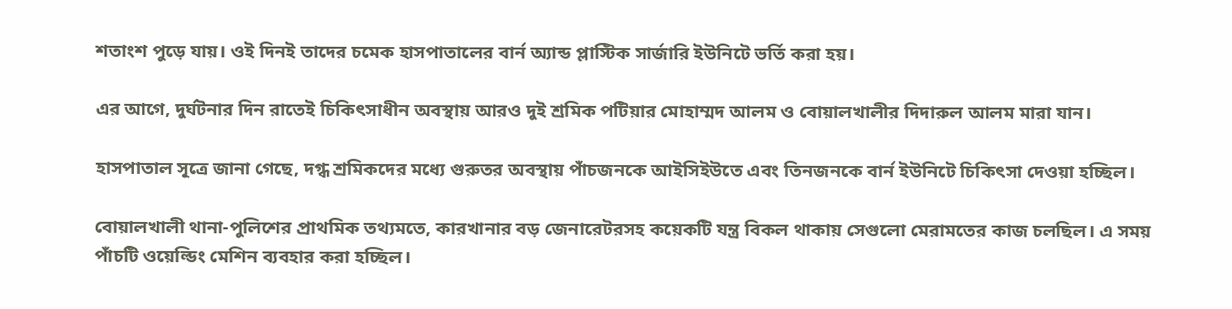শতাংশ পুড়ে যায়। ওই দিনই তাদের চমেক হাসপাতালের বার্ন অ্যান্ড প্লাস্টিক সার্জারি ইউনিটে ভর্তি করা হয়।

এর আগে, দুর্ঘটনার দিন রাতেই চিকিৎসাধীন অবস্থায় আরও দুই শ্রমিক পটিয়ার মোহাম্মদ আলম ও বোয়ালখালীর দিদারুল আলম মারা যান।

হাসপাতাল সূত্রে জানা গেছে, দগ্ধ শ্রমিকদের মধ্যে গুরুতর অবস্থায় পাঁচজনকে আইসিইউতে এবং তিনজনকে বার্ন ইউনিটে চিকিৎসা দেওয়া হচ্ছিল।

বোয়ালখালী থানা-পুলিশের প্রাথমিক তথ্যমতে, কারখানার বড় জেনারেটরসহ কয়েকটি যন্ত্র বিকল থাকায় সেগুলো মেরামতের কাজ চলছিল। এ সময় পাঁচটি ওয়েল্ডিং মেশিন ব্যবহার করা হচ্ছিল।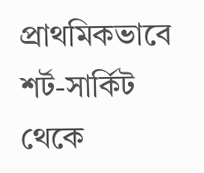প্রাথমিকভাবে শর্ট-সার্কিট থেকে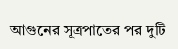আগুনের সূত্রপাতের পর দুটি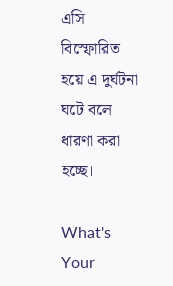এসি বিস্ফোরিত হয়ে এ দুর্ঘটনা ঘটে বলে ধারণা করা হচ্ছে।

What's Your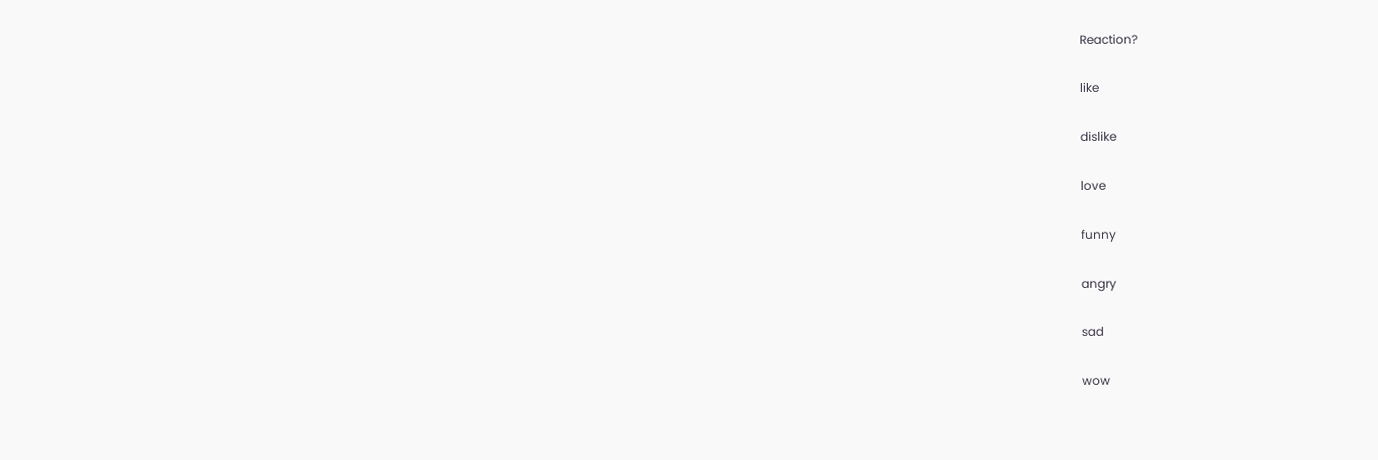Reaction?

like

dislike

love

funny

angry

sad

wow